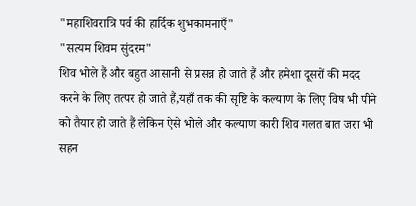"महाशिवरात्रि पर्व की हार्दिक शुभकामनाएँ"
"सत्यम शिवम सुंदरम"
शिव भोले हैं और बहुत आसानी से प्रसन्न हो जाते हैं और हमेशा दूसरों की मदद करने के लिए तत्पर हो जाते हैं,यहाँ तक की सृष्टि के कल्याण के लिए विष भी पीने को तैयार हो जाते हैं लेकिन ऐसे भोले और कल्याण कारी शिव गलत बात जरा भी सहन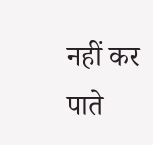नहीं कर पाते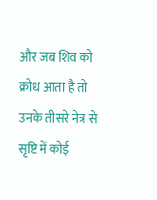और जब शिव को क्रोध आता है तो उनके तीसरे नेत्र से सृष्टि में कोई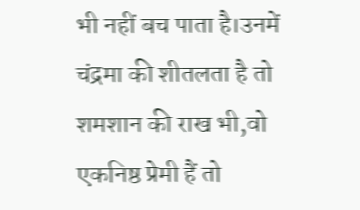भी नहीं बच पाता है।उनमें चंद्रमा की शीतलता है तो शमशान की राख भी,वो एकनिष्ठ प्रेमी हैं तो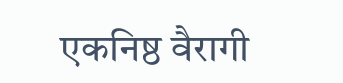एकनिष्ठ वैरागी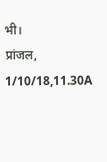भी।
प्रांजल,
1/10/18,11.30A